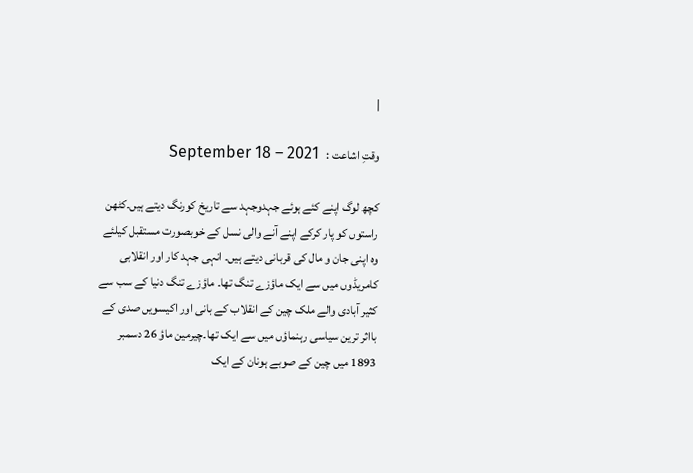|

وقتِ اشاعت :   September 18 – 2021

کچھ لوگ اپنے کئے ہوئے جہدوجہد سے تاریخ کورنگ دیتے ہیں۔کٹھن راستوں کو پار کرکے اپنے آنے والی نسل کے خوبصورت مستقبل کیلئے وہ اپنی جان و مال کی قربانی دیتے ہیں۔ انہی جہد کار اور انقلابی کامریڈوں میں سے ایک ماؤزے تنگ تھا۔ ماؤزے تنگ دنیا کے سب سے کثیر آبادی والے ملک چین کے انقلاب کے بانی اور اکیسویں صدی کے بااثر ترین سیاسی رہنماؤں میں سے ایک تھا۔چیرمین ماؤ 26 دسمبر 1893 میں چین کے صوبے ہونان کے ایک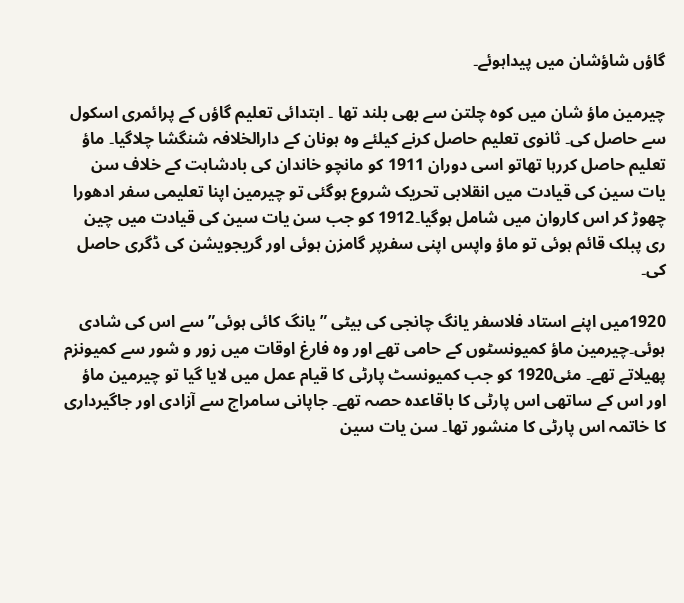گاؤں شاؤشان میں پیداہوئے۔

چیرمین ماؤ شان میں کوہ چلتن سے بھی بلند تھا ۔ ابتدائی تعلیم گاؤں کے پرائمری اسکول سے حاصل کی۔ ثانوی تعلیم حاصل کرنے کیلئے وہ ہونان کے دارالخلافہ شنگشا چلاگیا۔ ماؤ تعلیم حاصل کررہا تھاتو اسی دوران 1911 کو مانچو خاندان کی بادشاہت کے خلاف سن یات سین کی قیادت میں انقلابی تحریک شروع ہوگئی تو چیرمین اپنا تعلیمی سفر ادھورا چھوڑ کر اس کاروان میں شامل ہوگیا۔1912 کو جب سن یات سین کی قیادت میں چین ری پبلک قائم ہوئی تو ماؤ واپس اپنی سفرپر گامزن ہوئی اور گریجویشن کی ڈگری حاصل کی۔

1920میں اپنے استاد فلاسفر یانگ چانجی کی بیٹی ” یانگ کائی ہوئی”سے اس کی شادی ہوئی۔چیرمین ماؤ کمیونسٹوں کے حامی تھے اور وہ فارغ اوقات میں زور و شور سے کمیونزم پھیلاتے تھے۔ مئی1920 کو جب کمیونسٹ پارٹی کا قیام عمل میں لایا گیا تو چیرمین ماؤ اور اس کے ساتھی اس پارٹی کا باقاعدہ حصہ تھے۔ جاپانی سامراج سے آزادی اور جاگیرداری کا خاتمہ اس پارٹی کا منشور تھا۔ سن یات سین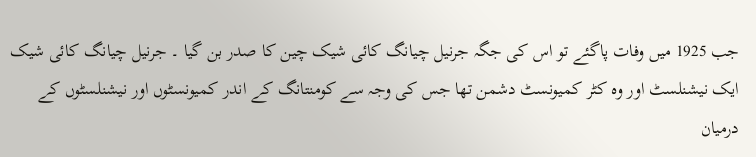جب 1925 میں وفات پاگئے تو اس کی جگہ جرنیل چیانگ کائی شیک چین کا صدر بن گیا ۔ جرنیل چیانگ کائی شیک ایک نیشنلسٹ اور وہ کٹر کمیونسٹ دشمن تھا جس کی وجہ سے کومنتانگ کے اندر کمیونسٹوں اور نیشنلسٹوں کے درمیان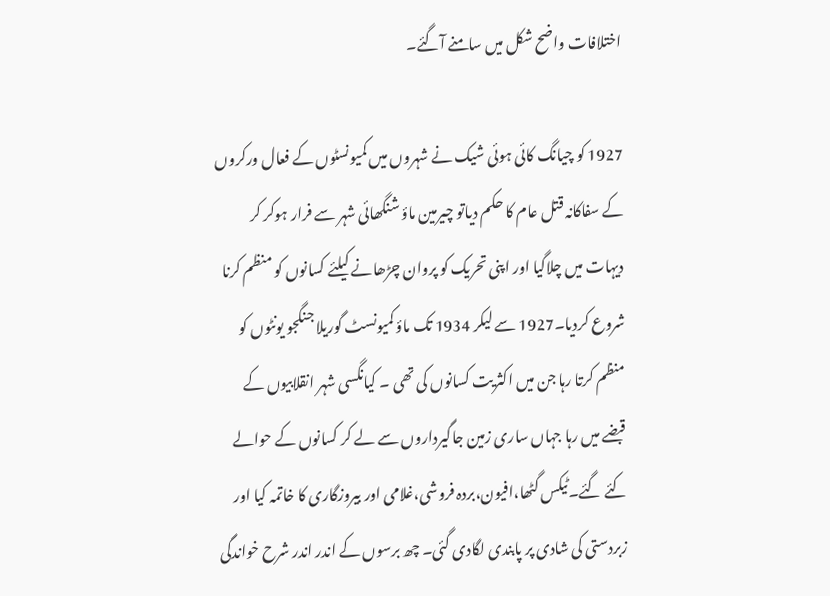اختلافات واضح شکل میں سامنے آگئے۔

1927 کو چیانگ کائی ہوئی شیک نے شہروں میں کمیونسٹوں کے فعال ورکروں کے سفاکانہ قتل عام کا حکم دیاتو چیرمین ماؤ شنگھائی شہر سے فرار ہوکر کر دیہات میں چلاگیا اور اپنی تحریک کو پروان چڑھانے کیلئے کسانوں کو منظم کرنا شروع کردیا۔1927 سے لیکر 1934 تک ماؤ کمیونسٹ گوریلا جنگجو یونٹوں کو منظم کرتا رہا جن میں اکثریت کسانوں کی تھی ۔ کیانگسی شہر انقلابیوں کے قبضے میں رہا جہاں ساری زمین جاگیرداروں سے لے کر کسانوں کے حوالے کئے گئے۔ٹیکس گٹھا،افیون،بردہ فروشی،غلامی اور بیروزگاری کا خاتمہ کیا اور زبردستی کی شادی پر پابندی لگادی گئی۔ چھ برسوں کے اندر اندر شرح خواندگی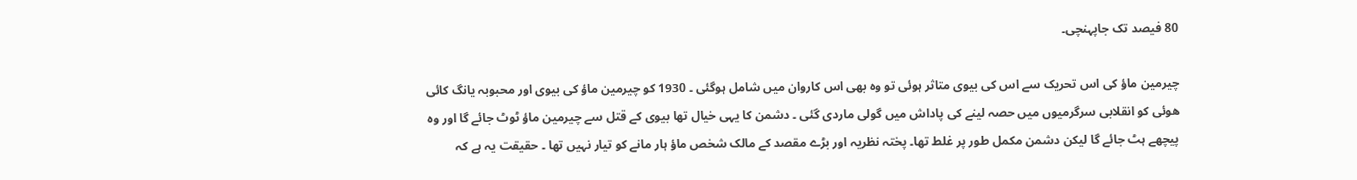80 فیصد تک جاپہنچی۔

چیرمین ماؤ کی اس تحریک سے اس کی بیوی متاثر ہوئی تو وہ بھی اس کاروان میں شامل ہوگئی ۔ 1930 کو چیرمین ماؤ کی بیوی اور محبوبہ یانگ کائی ھوئی کو انقلابی سرگرمیوں میں حصہ لینے کی پاداش میں گولی ماردی گئی ۔ دشمن کا یہی خیال تھا بیوی کے قتل سے چیرمین ماؤ ٹوٹ جائے گا اور وہ پیچھے ہٹ جائے گا لیکن دشمن مکمل طور پر غلط تھا۔ پختہ نظریہ اور بڑے مقصد کے مالک شخص ماؤ ہار مانے کو تیار نہیں تھا ۔ حقیقت یہ ہے کہ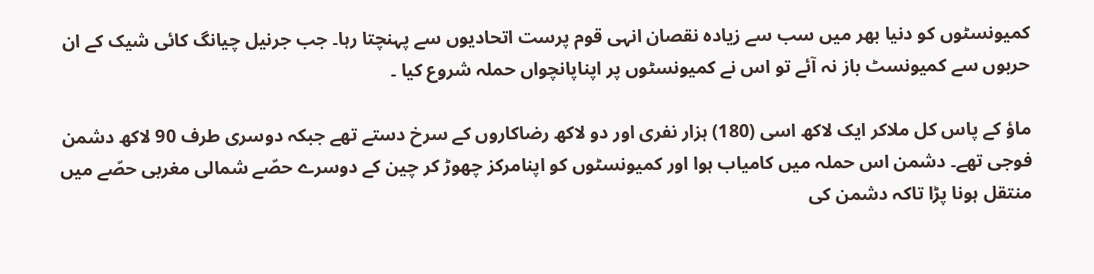کمیونسٹوں کو دنیا بھر میں سب سے زیادہ نقصان انہی قوم پرست اتحادیوں سے پہنچتا رہا۔ جب جرنیل چیانگ کائی شیک کے ان حربوں سے کمیونسٹ باز نہ آئے تو اس نے کمیونسٹوں پر اپناپانچواں حملہ شروع کیا ۔

ماؤ کے پاس کل ملاکر ایک لاکھ اسی (180) ہزار نفری اور دو لاکھ رضاکاروں کے سرخ دستے تھے جبکہ دوسری طرف 90 لاکھ دشمن فوجی تھے۔ دشمن اس حملہ میں کامیاب ہوا اور کمیونسٹوں کو اپنامرکز چھوڑ کر چین کے دوسرے حصّے شمالی مغربی حصّے میں منتقل ہونا پڑا تاکہ دشمن کی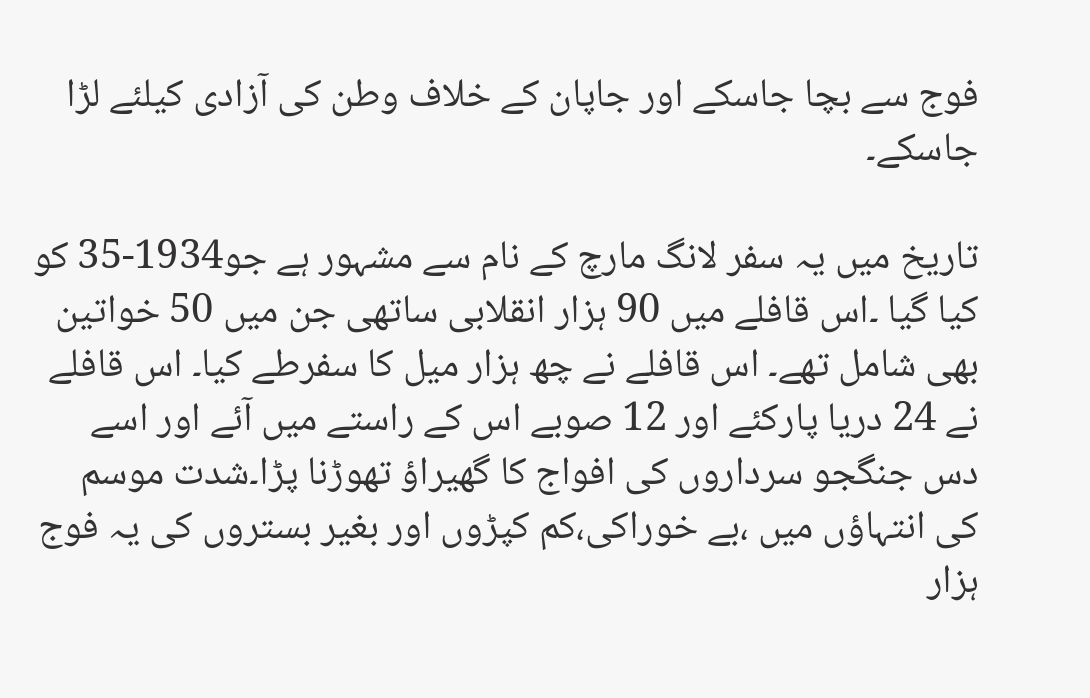فوج سے بچا جاسکے اور جاپان کے خلاف وطن کی آزادی کیلئے لڑا جاسکے۔

تاریخ میں یہ سفر لانگ مارچ کے نام سے مشہور ہے جو1934-35 کو کیا گیا ۔اس قافلے میں 90 ہزار انقلابی ساتھی جن میں 50 خواتین بھی شامل تھے۔ اس قافلے نے چھ ہزار میل کا سفرطے کیا۔ اس قافلے نے 24 دریا پارکئے اور 12 صوبے اس کے راستے میں آئے اور اسے دس جنگجو سرداروں کی افواج کا گھیراؤ تھوڑنا پڑا۔شدت موسم کی انتہاؤں میں ،بے خوراکی،کم کپڑوں اور بغیر بستروں کی یہ فوج ہزار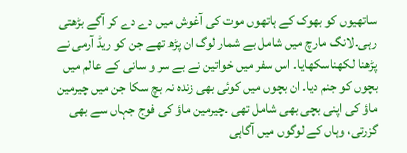ساتھیوں کو بھوک کے ہاتھوں موت کی آغوش میں دے دے کر آگے بڑھتی رہی۔لانگ مارچ میں شامل بے شمار لوگ ان پڑھ تھے جن کو ریڈ آرمی نے پڑھنا لکھناسکھایا۔ اس سفر میں خواتین نے بے سر و سانی کے عالم میں بچوں کو جنم دیا۔ ان بچوں میں کوئی بھی زندہ نہ بچ سکا جن میں چیرمین ماؤ کی اپنی بچی بھی شامل تھی ۔چیرمین ماؤ کی فوج جہاں سے بھی گزرتی، وہاں کے لوگوں میں آگاہی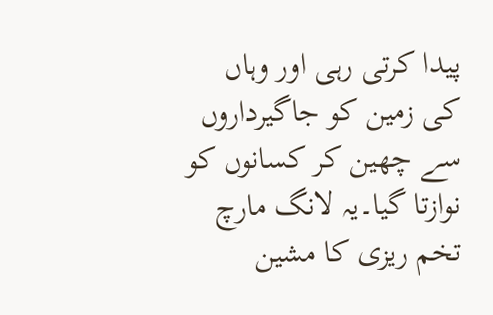پیدا کرتی رہی اور وہاں کی زمین کو جاگیرداروں سے چھین کر کسانوں کو نوازتا گیا۔یہ لانگ مارچ تخم ریزی کا مشین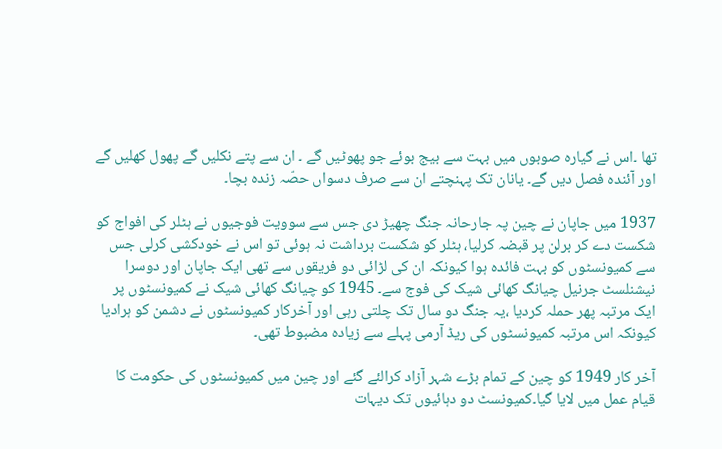تھا ۔اس نے گیارہ صوبوں میں بہت سے بیج بوئے جو پھوٹیں گے ۔ ان سے پتے نکلیں گے پھول کھلیں گے اور آئندہ فصل دیں گے۔ یانان تک پہنچتے ان سے صرف دسواں حصّہ زندہ بچا۔

1937 میں جاپان نے چین پہ جارحانہ جنگ چھیڑ دی جس سے سوویت فوجیوں نے ہٹلر کی افواج کو شکست دے کر برلن پر قبضہ کرلیا، ہٹلر کو شکست برداشت نہ ہوئی تو اس نے خودکشی کرلی جس سے کمیونسٹوں کو بہت فائدہ ہوا کیونکہ ان کی لڑائی دو فریقوں سے تھی ایک جاپان اور دوسرا نیشنلسٹ جرنیل چیانگ کھائی شیک کی فوج سے۔ 1945 کو چیانگ کھائی شیک نے کمیونسٹوں پر ایک مرتبہ پھر حملہ کردیا ،یہ جنگ دو سال تک چلتی رہی اور آخرکار کمیونسٹوں نے دشمن کو ہرادیا کیونکہ اس مرتبہ کمیونسٹوں کی ریڈ آرمی پہلے سے زیادہ مضبوط تھی۔

آخر کار 1949 کو چین کے تمام بڑے شہر آزاد کرالئے گئے اور چین میں کمیونسٹوں کی حکومت کا قیام عمل میں لایا گیا۔کمیونسٹ دو دہائیوں تک دیہات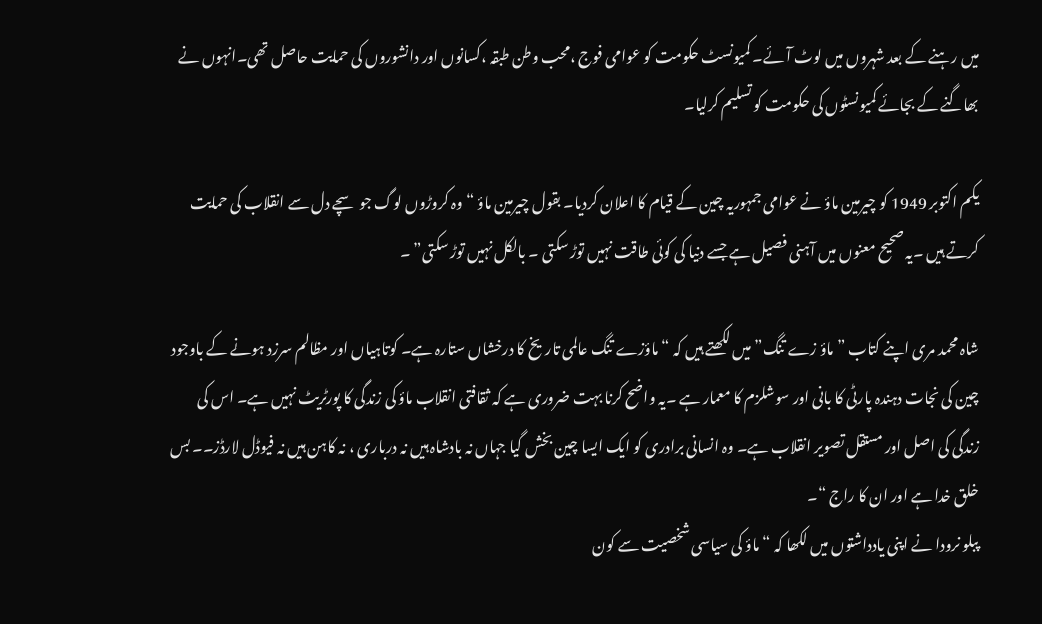میں رہنے کے بعد شہروں میں لوٹ آئے۔ کمیونسٹ حکومت کو عوامی فوج ،محب وطن طبقہ ،کسانوں اور دانشوروں کی حمایت حاصل تھی۔انہوں نے بھاگنے کے بجائے کمیونسٹوں کی حکومت کو تسلیم کرلیا۔

یکم اکتوبر 1949 کو چیرمین ماؤ نے عوامی جمہوریہ چین کے قیام کا اعلان کردیا۔ بقول چیرمین ماؤ “وہ کروڑوں لوگ جو سچے دل سے انقلاب کی حمایت کرتے ہیں ۔یہ صحیح معنوں میں آہنی فصیل ہے جسے دنیا کی کوئی طاقت نہیں توڑ سکتی ۔ بالکل نہیں توڑ سکتی” ۔

شاہ محمد مری اپنے کتاب ” ماؤ زے تنگ” میں لکھتے ہیں کہ “ماؤزے تنگ عالمی تاریخ کا درخشاں ستارہ ہے۔ کوتاہیاں اور مظالم سرزد ہونے کے باوجود چین کی نجات دہندہ پارٹی کا بانی اور سوشلزم کا معمار ہے ۔یہ واضح کرنا بہت ضروری ہے کہ ثقافتی انقلاب ماؤ کی زندگی کا پورٹریٹ نہیں ہے۔ اس کی زندگی کی اصل اور مستقل تصویر انقلاب ہے۔ وہ انسانی برادری کو ایک ایسا چین بخش گیا جہاں نہ بادشاہ ہیں نہ درباری ، نہ کاہن ہیں نہ فیوڈل لارڈز۔۔ بس خلق خدا ہے اور ان کا راج “۔
پبلو نرودا نے اپنی یادداشتوں میں لکھا کہ “ماؤ کی سیاسی شخصیت سے کون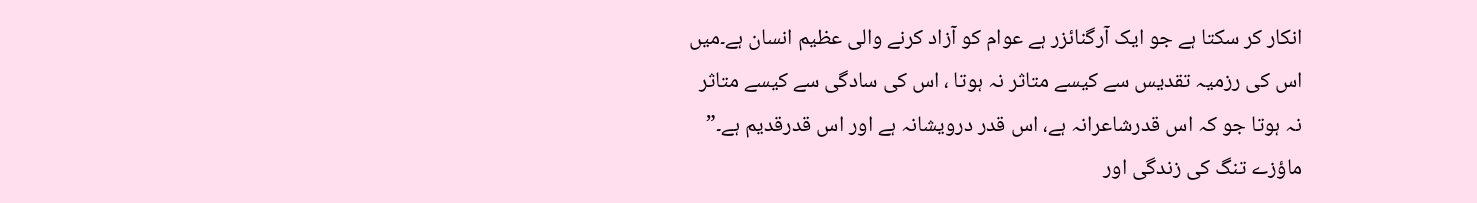انکار کر سکتا ہے جو ایک آرگنائزر ہے عوام کو آزاد کرنے والی عظیم انسان ہے۔میں اس کی رزمیہ تقدیس سے کیسے متاثر نہ ہوتا ، اس کی سادگی سے کیسے متاثر نہ ہوتا جو کہ اس قدرشاعرانہ ہے، اس قدر درویشانہ ہے اور اس قدرقدیم ہے۔”
ماؤزے تنگ کی زندگی اور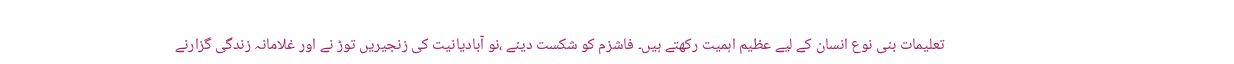تعلیمات بنی نوع انسان کے لیے عظیم اہمیت رکھتے ہیں۔ فاشزم کو شکست دینے ،نو آبادیانیت کی زنجیریں توڑ نے اور غلامانہ زندگی گزارنے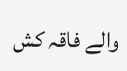والے فاقہ کش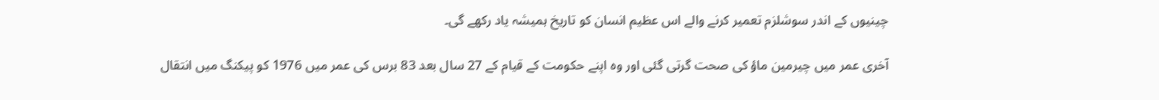چینیوں کے اندر سوشلزم تعمیر کرنے والے اس عظیم انسان کو تاریخ ہمیشہ یاد رکھے گی۔

آخری عمر میں چیرمین ماؤ کی صحت گرتی گئی اور وہ اپنے حکومت کے قیام کے 27 سال بعد 83 برس کی عمر میں 1976 کو پیکنگ میں انتقال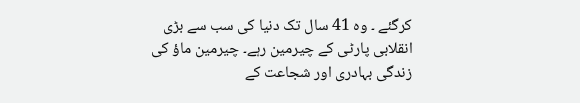کرگئے ۔ وہ 41 سال تک دنیا کی سب سے بڑی انقلابی پارٹی کے چیرمین رہے۔ چیرمین ماؤ کی زندگی بہادری اور شجاعت کے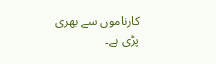کارناموں سے بھری پڑی ہے۔